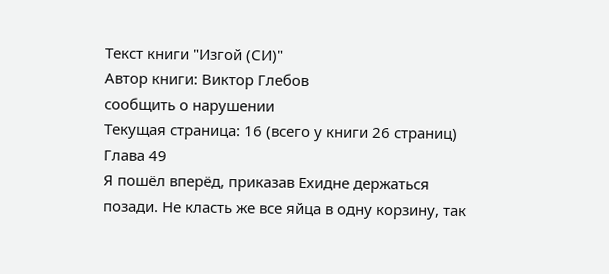Текст книги "Изгой (СИ)"
Автор книги: Виктор Глебов
сообщить о нарушении
Текущая страница: 16 (всего у книги 26 страниц)
Глава 49
Я пошёл вперёд, приказав Ехидне держаться позади. Не класть же все яйца в одну корзину, так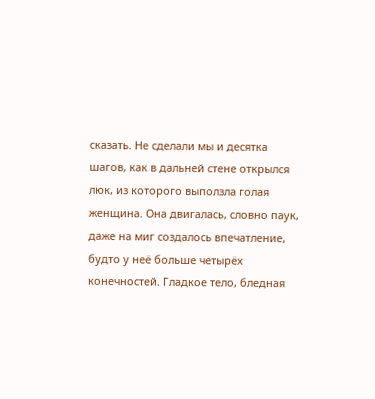сказать. Не сделали мы и десятка шагов, как в дальней стене открылся люк, из которого выползла голая женщина. Она двигалась, словно паук, даже на миг создалось впечатление, будто у неё больше четырёх конечностей. Гладкое тело, бледная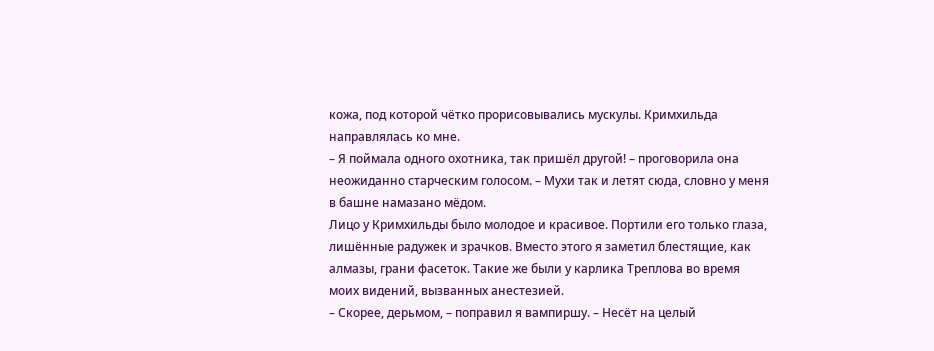кожа, под которой чётко прорисовывались мускулы. Кримхильда направлялась ко мне.
– Я поймала одного охотника, так пришёл другой! – проговорила она неожиданно старческим голосом. – Мухи так и летят сюда, словно у меня в башне намазано мёдом.
Лицо у Кримхильды было молодое и красивое. Портили его только глаза, лишённые радужек и зрачков. Вместо этого я заметил блестящие, как алмазы, грани фасеток. Такие же были у карлика Треплова во время моих видений, вызванных анестезией.
– Скорее, дерьмом, – поправил я вампиршу. – Несёт на целый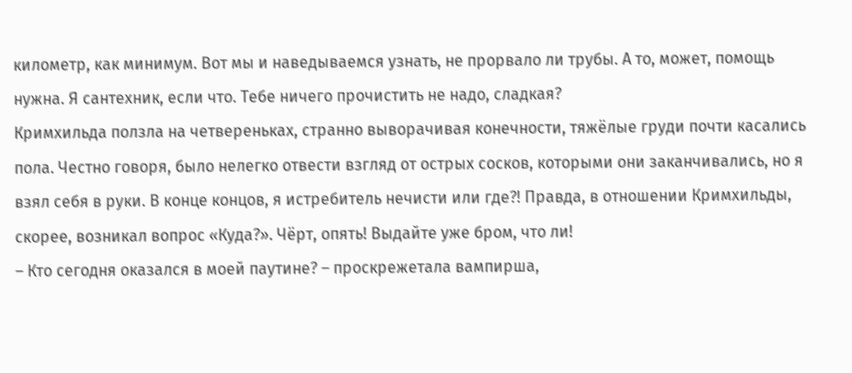километр, как минимум. Вот мы и наведываемся узнать, не прорвало ли трубы. А то, может, помощь нужна. Я сантехник, если что. Тебе ничего прочистить не надо, сладкая?
Кримхильда ползла на четвереньках, странно выворачивая конечности, тяжёлые груди почти касались пола. Честно говоря, было нелегко отвести взгляд от острых сосков, которыми они заканчивались, но я взял себя в руки. В конце концов, я истребитель нечисти или где?! Правда, в отношении Кримхильды, скорее, возникал вопрос «Куда?». Чёрт, опять! Выдайте уже бром, что ли!
– Кто сегодня оказался в моей паутине? – проскрежетала вампирша,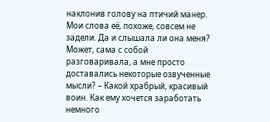наклонив голову на птичий манер. Мои слова её, похоже, совсем не задели. Да и слышала ли она меня? Может, сама с собой разговаривала, а мне просто доставались некоторые озвученные мысли? – Какой храбрый, красивый воин. Как ему хочется заработать немного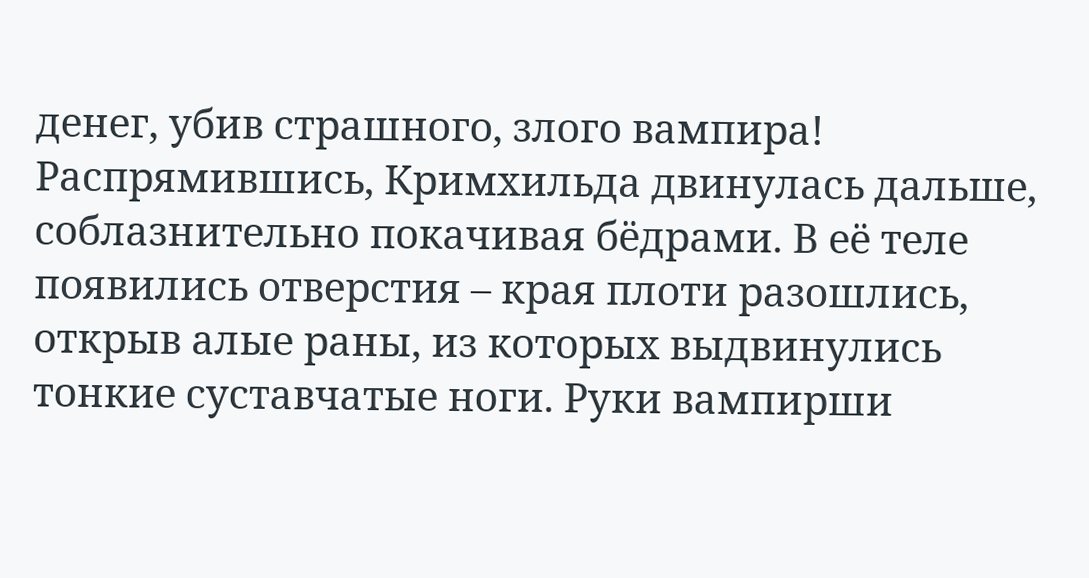денег, убив страшного, злого вампира!
Распрямившись, Кримхильда двинулась дальше, соблазнительно покачивая бёдрами. В её теле появились отверстия – края плоти разошлись, открыв алые раны, из которых выдвинулись тонкие суставчатые ноги. Руки вампирши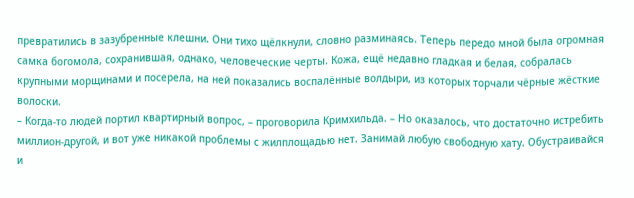превратились в зазубренные клешни. Они тихо щёлкнули, словно разминаясь. Теперь передо мной была огромная самка богомола, сохранившая, однако, человеческие черты. Кожа, ещё недавно гладкая и белая, собралась крупными морщинами и посерела, на ней показались воспалённые волдыри, из которых торчали чёрные жёсткие волоски.
– Когда-то людей портил квартирный вопрос, – проговорила Кримхильда. – Но оказалось, что достаточно истребить миллион-другой, и вот уже никакой проблемы с жилплощадью нет. Занимай любую свободную хату. Обустраивайся и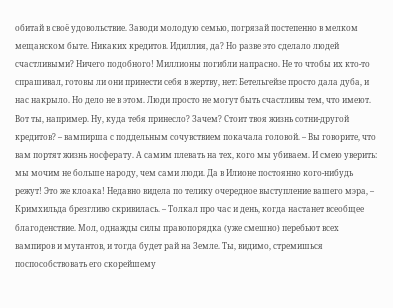обитай в своё удовольствие. Заводи молодую семью, погрязай постепенно в мелком мещанском быте. Никаких кредитов. Идиллия, да? Но разве это сделало людей счастливыми? Ничего подобного! Миллионы погибли напрасно. Не то чтобы их кто-то спрашивал, готовы ли они принести себя в жертву, нет: Бетельгейзе просто дала дуба, и нас накрыло. Но дело не в этом. Люди просто не могут быть счастливы тем, что имеют. Вот ты, например. Ну, куда тебя принесло? Зачем? Стоит твоя жизнь сотни-другой кредитов? – вампирша с поддельным сочувствием покачала головой. – Вы говорите, что вам портят жизнь носферату. А самим плевать на тех, кого мы убиваем. И смею уверить: мы мочим не больше народу, чем сами люди. Да в Илионе постоянно кого-нибудь режут! Это же клоака! Недавно видела по телику очередное выступление вашего мэра, – Кримхильда брезгливо скривилась. – Толкал про час и день, когда настанет всеобщее благоденствие. Мол, однажды силы правопорядка (уже смешно) перебьют всех вампиров и мутантов, и тогда будет рай на Земле. Ты, видимо, стремишься поспособствовать его скорейшему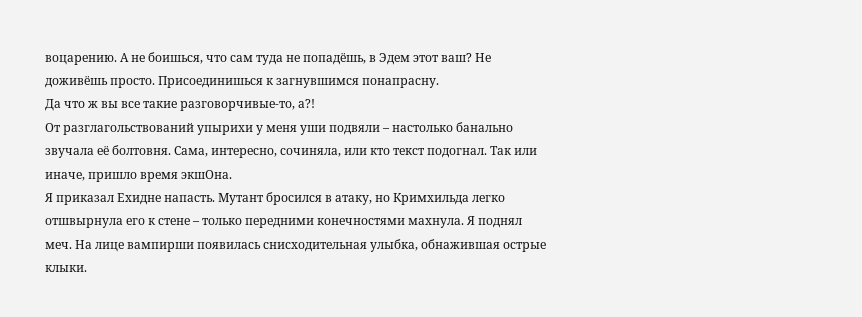воцарению. А не боишься, что сам туда не попадёшь, в Эдем этот ваш? Не доживёшь просто. Присоединишься к загнувшимся понапрасну.
Да что ж вы все такие разговорчивые-то, а?!
От разглагольствований упырихи у меня уши подвяли – настолько банально звучала её болтовня. Сама, интересно, сочиняла, или кто текст подогнал. Так или иначе, пришло время экшОна.
Я приказал Ехидне напасть. Мутант бросился в атаку, но Кримхильда легко отшвырнула его к стене – только передними конечностями махнула. Я поднял меч. На лице вампирши появилась снисходительная улыбка, обнажившая острые клыки.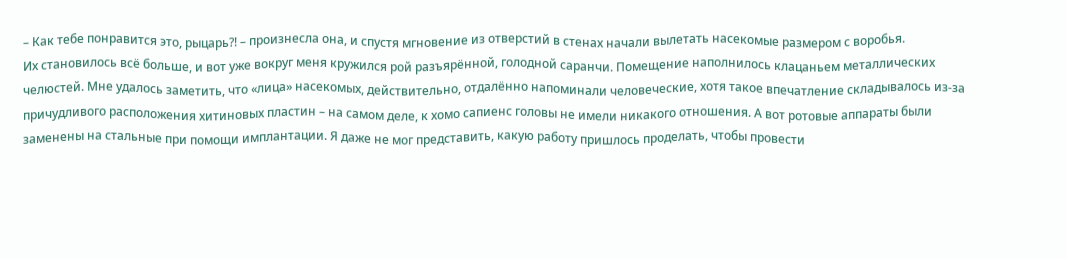– Как тебе понравится это, рыцарь?! – произнесла она, и спустя мгновение из отверстий в стенах начали вылетать насекомые размером с воробья.
Их становилось всё больше, и вот уже вокруг меня кружился рой разъярённой, голодной саранчи. Помещение наполнилось клацаньем металлических челюстей. Мне удалось заметить, что «лица» насекомых, действительно, отдалённо напоминали человеческие, хотя такое впечатление складывалось из-за причудливого расположения хитиновых пластин – на самом деле, к хомо сапиенс головы не имели никакого отношения. А вот ротовые аппараты были заменены на стальные при помощи имплантации. Я даже не мог представить, какую работу пришлось проделать, чтобы провести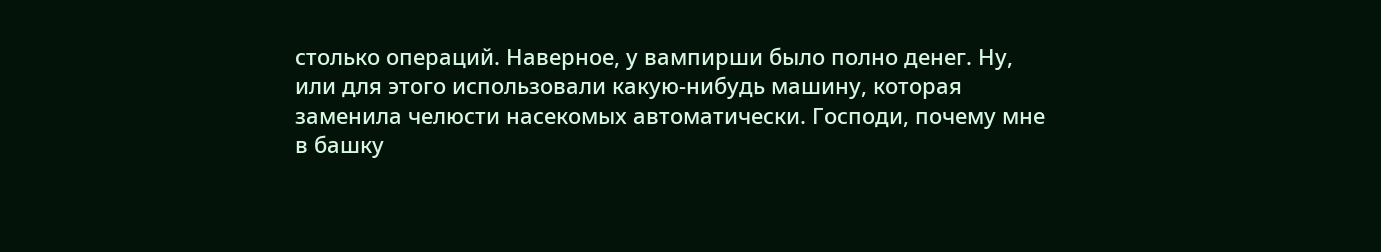столько операций. Наверное, у вампирши было полно денег. Ну, или для этого использовали какую-нибудь машину, которая заменила челюсти насекомых автоматически. Господи, почему мне в башку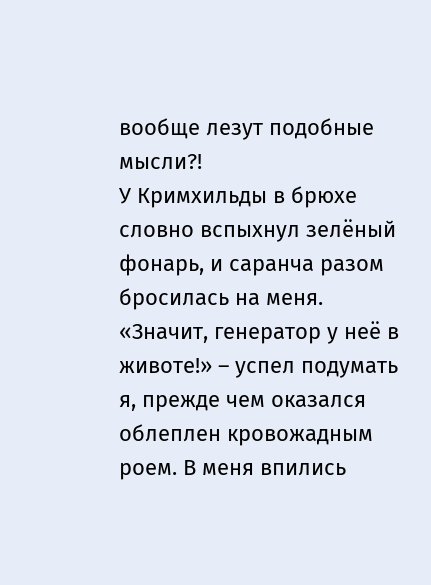вообще лезут подобные мысли?!
У Кримхильды в брюхе словно вспыхнул зелёный фонарь, и саранча разом бросилась на меня.
«Значит, генератор у неё в животе!» – успел подумать я, прежде чем оказался облеплен кровожадным роем. В меня впились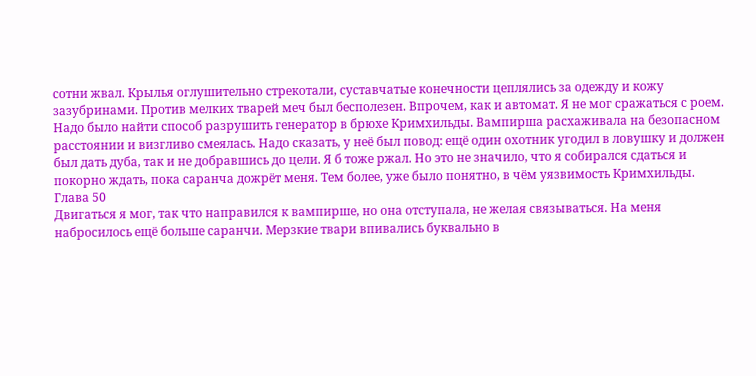сотни жвал. Крылья оглушительно стрекотали, суставчатые конечности цеплялись за одежду и кожу зазубринами. Против мелких тварей меч был бесполезен. Впрочем, как и автомат. Я не мог сражаться с роем. Надо было найти способ разрушить генератор в брюхе Кримхильды. Вампирша расхаживала на безопасном расстоянии и визгливо смеялась. Надо сказать, у неё был повод: ещё один охотник угодил в ловушку и должен был дать дуба, так и не добравшись до цели. Я б тоже ржал. Но это не значило, что я собирался сдаться и покорно ждать, пока саранча дожрёт меня. Тем более, уже было понятно, в чём уязвимость Кримхильды.
Глава 50
Двигаться я мог, так что направился к вампирше, но она отступала, не желая связываться. На меня набросилось ещё больше саранчи. Мерзкие твари впивались буквально в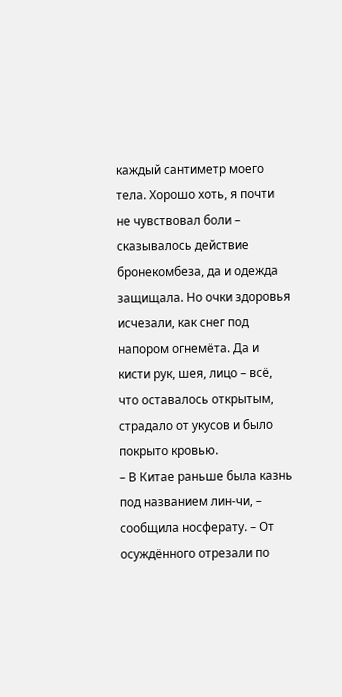каждый сантиметр моего тела. Хорошо хоть, я почти не чувствовал боли – сказывалось действие бронекомбеза, да и одежда защищала. Но очки здоровья исчезали, как снег под напором огнемёта. Да и кисти рук, шея, лицо – всё, что оставалось открытым, страдало от укусов и было покрыто кровью.
– В Китае раньше была казнь под названием лин-чи, – сообщила носферату. – От осуждённого отрезали по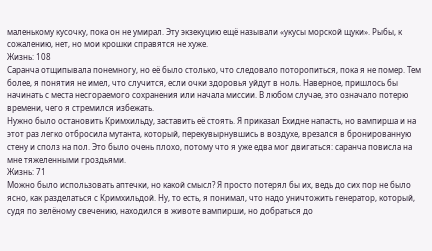маленькому кусочку, пока он не умирал. Эту экзекуцию ещё называли «укусы морской щуки». Рыбы, к сожалению, нет, но мои крошки справятся не хуже.
Жизнь: 108
Саранча отщипывала понемногу, но её было столько, что следовало поторопиться, пока я не помер. Тем более, я понятия не имел, что случится, если очки здоровья уйдут в ноль. Наверное, пришлось бы начинать с места несгораемого сохранения или начала миссии. В любом случае, это означало потерю времени, чего я стремился избежать.
Нужно было остановить Кримхильду, заставить её стоять. Я приказал Ехидне напасть, но вампирша и на этот раз легко отбросила мутанта, который, перекувырнувшись в воздухе, врезался в бронированную стену и сполз на пол. Это было очень плохо, потому что я уже едва мог двигаться: саранча повисла на мне тяжеленными гроздьями.
Жизнь: 71
Можно было использовать аптечки, но какой смысл? Я просто потерял бы их, ведь до сих пор не было ясно, как разделаться с Кримхильдой. Ну, то есть, я понимал, что надо уничтожить генератор, который, судя по зелёному свечению, находился в животе вампирши, но добраться до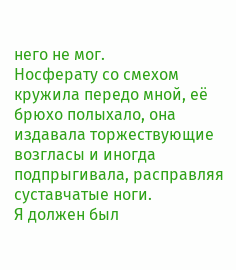него не мог.
Носферату со смехом кружила передо мной, её брюхо полыхало, она издавала торжествующие возгласы и иногда подпрыгивала, расправляя суставчатые ноги.
Я должен был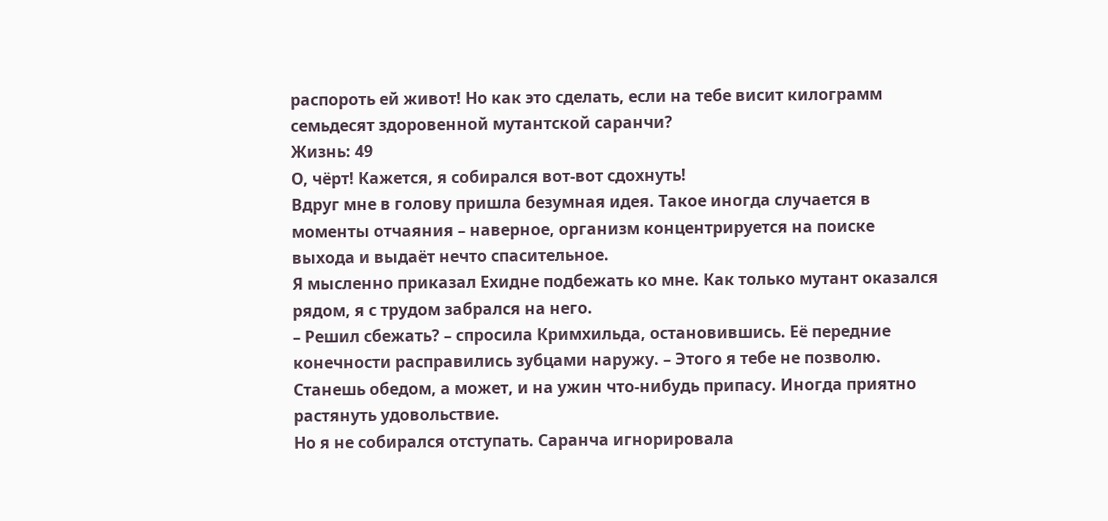распороть ей живот! Но как это сделать, если на тебе висит килограмм семьдесят здоровенной мутантской саранчи?
Жизнь: 49
О, чёрт! Кажется, я собирался вот-вот сдохнуть!
Вдруг мне в голову пришла безумная идея. Такое иногда случается в моменты отчаяния – наверное, организм концентрируется на поиске выхода и выдаёт нечто спасительное.
Я мысленно приказал Ехидне подбежать ко мне. Как только мутант оказался рядом, я с трудом забрался на него.
– Решил сбежать? – спросила Кримхильда, остановившись. Её передние конечности расправились зубцами наружу. – Этого я тебе не позволю. Станешь обедом, а может, и на ужин что-нибудь припасу. Иногда приятно растянуть удовольствие.
Но я не собирался отступать. Саранча игнорировала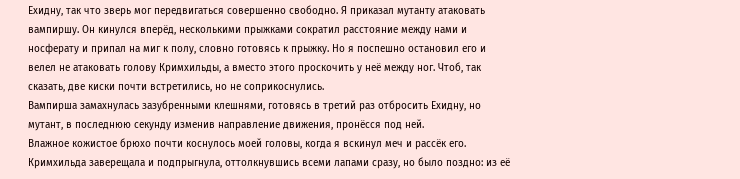Ехидну, так что зверь мог передвигаться совершенно свободно. Я приказал мутанту атаковать вампиршу. Он кинулся вперёд, несколькими прыжками сократил расстояние между нами и носферату и припал на миг к полу, словно готовясь к прыжку. Но я поспешно остановил его и велел не атаковать голову Кримхильды, а вместо этого проскочить у неё между ног. Чтоб, так сказать, две киски почти встретились, но не соприкоснулись.
Вампирша замахнулась зазубренными клешнями, готовясь в третий раз отбросить Ехидну, но мутант, в последнюю секунду изменив направление движения, пронёсся под ней.
Влажное кожистое брюхо почти коснулось моей головы, когда я вскинул меч и рассёк его. Кримхильда заверещала и подпрыгнула, оттолкнувшись всеми лапами сразу, но было поздно: из её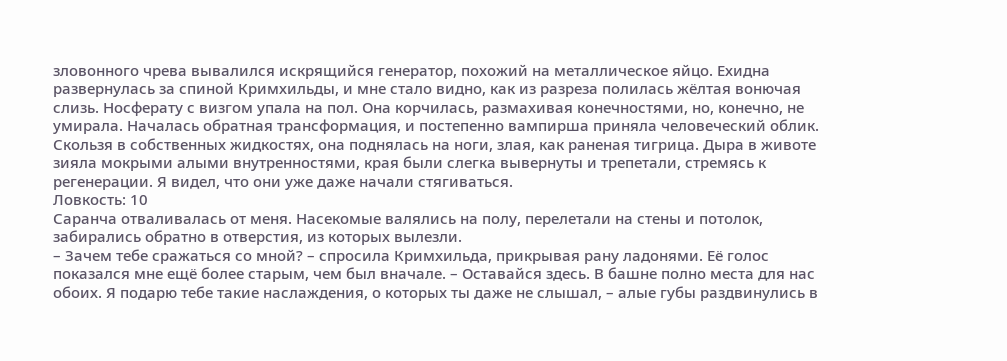зловонного чрева вывалился искрящийся генератор, похожий на металлическое яйцо. Ехидна развернулась за спиной Кримхильды, и мне стало видно, как из разреза полилась жёлтая вонючая слизь. Носферату с визгом упала на пол. Она корчилась, размахивая конечностями, но, конечно, не умирала. Началась обратная трансформация, и постепенно вампирша приняла человеческий облик. Скользя в собственных жидкостях, она поднялась на ноги, злая, как раненая тигрица. Дыра в животе зияла мокрыми алыми внутренностями, края были слегка вывернуты и трепетали, стремясь к регенерации. Я видел, что они уже даже начали стягиваться.
Ловкость: 10
Саранча отваливалась от меня. Насекомые валялись на полу, перелетали на стены и потолок, забирались обратно в отверстия, из которых вылезли.
– Зачем тебе сражаться со мной? – спросила Кримхильда, прикрывая рану ладонями. Её голос показался мне ещё более старым, чем был вначале. – Оставайся здесь. В башне полно места для нас обоих. Я подарю тебе такие наслаждения, о которых ты даже не слышал, – алые губы раздвинулись в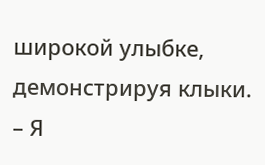широкой улыбке, демонстрируя клыки. – Я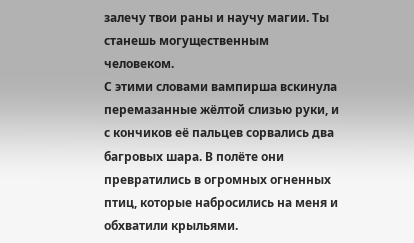залечу твои раны и научу магии. Ты станешь могущественным человеком.
С этими словами вампирша вскинула перемазанные жёлтой слизью руки, и с кончиков её пальцев сорвались два багровых шара. В полёте они превратились в огромных огненных птиц, которые набросились на меня и обхватили крыльями.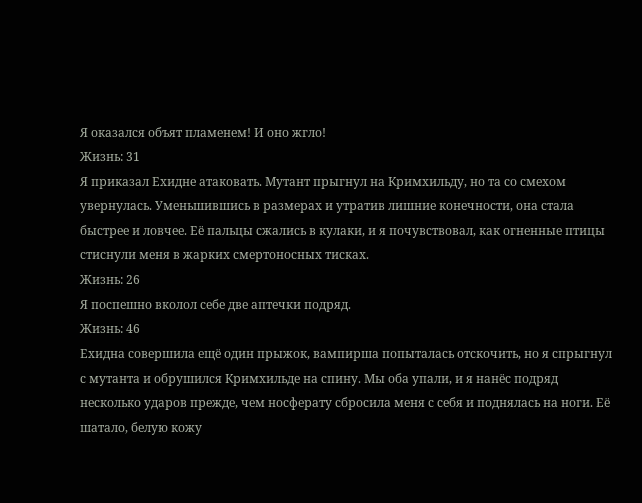Я оказался объят пламенем! И оно жгло!
Жизнь: 31
Я приказал Ехидне атаковать. Мутант прыгнул на Кримхильду, но та со смехом увернулась. Уменьшившись в размерах и утратив лишние конечности, она стала быстрее и ловчее. Её пальцы сжались в кулаки, и я почувствовал, как огненные птицы стиснули меня в жарких смертоносных тисках.
Жизнь: 26
Я поспешно вколол себе две аптечки подряд.
Жизнь: 46
Ехидна совершила ещё один прыжок, вампирша попыталась отскочить, но я спрыгнул с мутанта и обрушился Кримхильде на спину. Мы оба упали, и я нанёс подряд несколько ударов прежде, чем носферату сбросила меня с себя и поднялась на ноги. Её шатало, белую кожу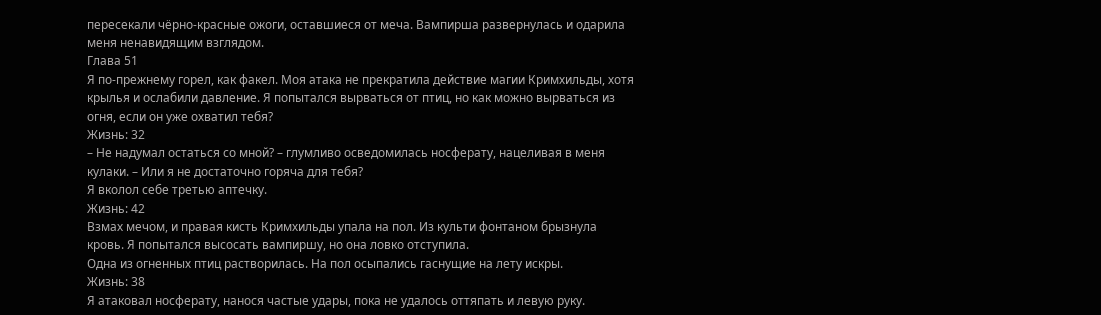пересекали чёрно-красные ожоги, оставшиеся от меча. Вампирша развернулась и одарила меня ненавидящим взглядом.
Глава 51
Я по-прежнему горел, как факел. Моя атака не прекратила действие магии Кримхильды, хотя крылья и ослабили давление. Я попытался вырваться от птиц, но как можно вырваться из огня, если он уже охватил тебя?
Жизнь: 32
– Не надумал остаться со мной? – глумливо осведомилась носферату, нацеливая в меня кулаки. – Или я не достаточно горяча для тебя?
Я вколол себе третью аптечку.
Жизнь: 42
Взмах мечом, и правая кисть Кримхильды упала на пол. Из культи фонтаном брызнула кровь. Я попытался высосать вампиршу, но она ловко отступила.
Одна из огненных птиц растворилась. На пол осыпались гаснущие на лету искры.
Жизнь: 38
Я атаковал носферату, нанося частые удары, пока не удалось оттяпать и левую руку.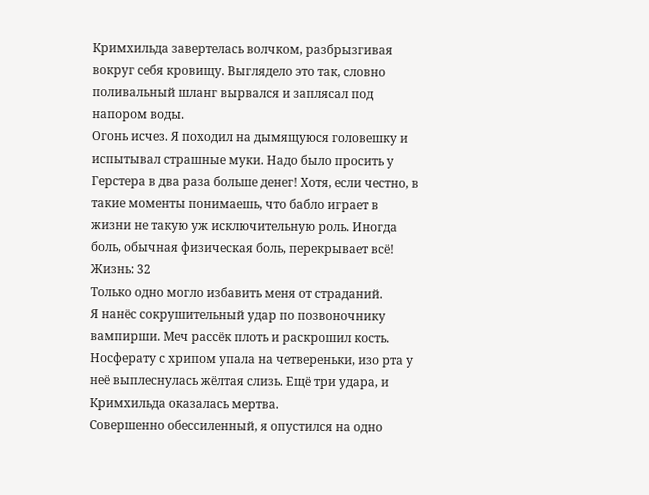Кримхильда завертелась волчком, разбрызгивая вокруг себя кровищу. Выглядело это так, словно поливальный шланг вырвался и заплясал под напором воды.
Огонь исчез. Я походил на дымящуюся головешку и испытывал страшные муки. Надо было просить у Герстера в два раза больше денег! Хотя, если честно, в такие моменты понимаешь, что бабло играет в жизни не такую уж исключительную роль. Иногда боль, обычная физическая боль, перекрывает всё!
Жизнь: 32
Только одно могло избавить меня от страданий.
Я нанёс сокрушительный удар по позвоночнику вампирши. Меч рассёк плоть и раскрошил кость. Носферату с хрипом упала на четвереньки, изо рта у неё выплеснулась жёлтая слизь. Ещё три удара, и Кримхильда оказалась мертва.
Совершенно обессиленный, я опустился на одно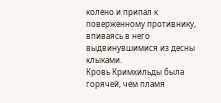колено и припал к поверженному противнику, впиваясь в него выдвинувшимися из десны клыками.
Кровь Кримхильды была горячей, чем пламя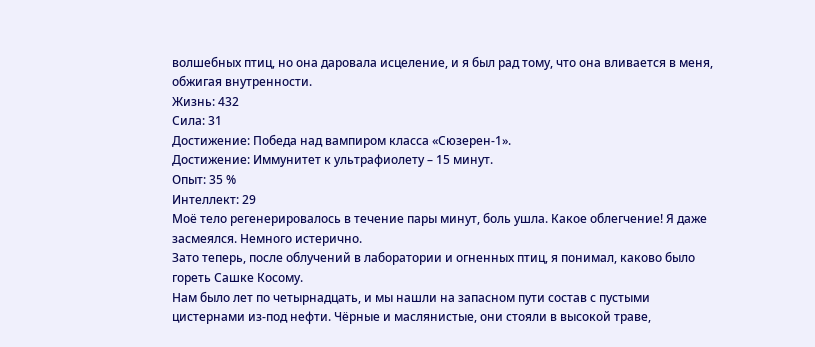волшебных птиц, но она даровала исцеление, и я был рад тому, что она вливается в меня, обжигая внутренности.
Жизнь: 432
Сила: 31
Достижение: Победа над вампиром класса «Сюзерен-1».
Достижение: Иммунитет к ультрафиолету – 15 минут.
Опыт: 35 %
Интеллект: 29
Моё тело регенерировалось в течение пары минут, боль ушла. Какое облегчение! Я даже засмеялся. Немного истерично.
Зато теперь, после облучений в лаборатории и огненных птиц, я понимал, каково было гореть Сашке Косому.
Нам было лет по четырнадцать, и мы нашли на запасном пути состав с пустыми цистернами из-под нефти. Чёрные и маслянистые, они стояли в высокой траве,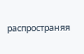распространяя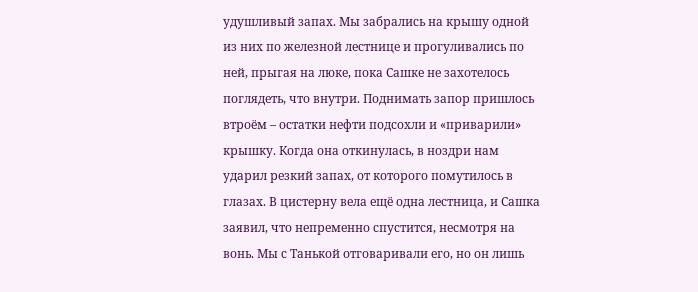удушливый запах. Мы забрались на крышу одной из них по железной лестнице и прогуливались по ней, прыгая на люке, пока Сашке не захотелось поглядеть, что внутри. Поднимать запор пришлось втроём – остатки нефти подсохли и «приварили» крышку. Когда она откинулась, в ноздри нам ударил резкий запах, от которого помутилось в глазах. В цистерну вела ещё одна лестница, и Сашка заявил, что непременно спустится, несмотря на вонь. Мы с Танькой отговаривали его, но он лишь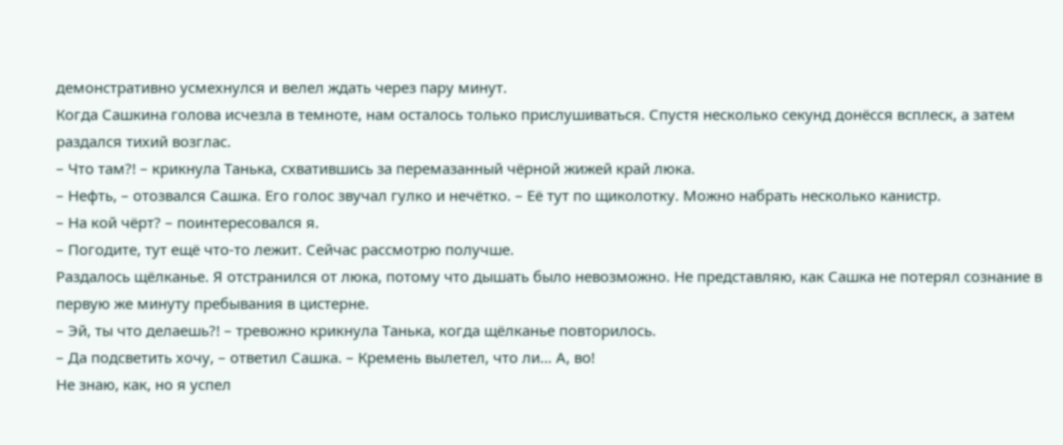демонстративно усмехнулся и велел ждать через пару минут.
Когда Сашкина голова исчезла в темноте, нам осталось только прислушиваться. Спустя несколько секунд донёсся всплеск, а затем раздался тихий возглас.
– Что там?! – крикнула Танька, схватившись за перемазанный чёрной жижей край люка.
– Нефть, – отозвался Сашка. Его голос звучал гулко и нечётко. – Её тут по щиколотку. Можно набрать несколько канистр.
– На кой чёрт? – поинтересовался я.
– Погодите, тут ещё что-то лежит. Сейчас рассмотрю получше.
Раздалось щёлканье. Я отстранился от люка, потому что дышать было невозможно. Не представляю, как Сашка не потерял сознание в первую же минуту пребывания в цистерне.
– Эй, ты что делаешь?! – тревожно крикнула Танька, когда щёлканье повторилось.
– Да подсветить хочу, – ответил Сашка. – Кремень вылетел, что ли… А, во!
Не знаю, как, но я успел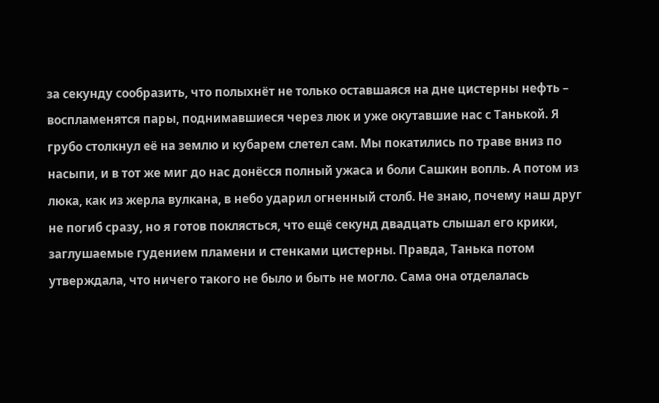за секунду сообразить, что полыхнёт не только оставшаяся на дне цистерны нефть – воспламенятся пары, поднимавшиеся через люк и уже окутавшие нас с Танькой. Я грубо столкнул её на землю и кубарем слетел сам. Мы покатились по траве вниз по насыпи, и в тот же миг до нас донёсся полный ужаса и боли Сашкин вопль. А потом из люка, как из жерла вулкана, в небо ударил огненный столб. Не знаю, почему наш друг не погиб сразу, но я готов поклясться, что ещё секунд двадцать слышал его крики, заглушаемые гудением пламени и стенками цистерны. Правда, Танька потом утверждала, что ничего такого не было и быть не могло. Сама она отделалась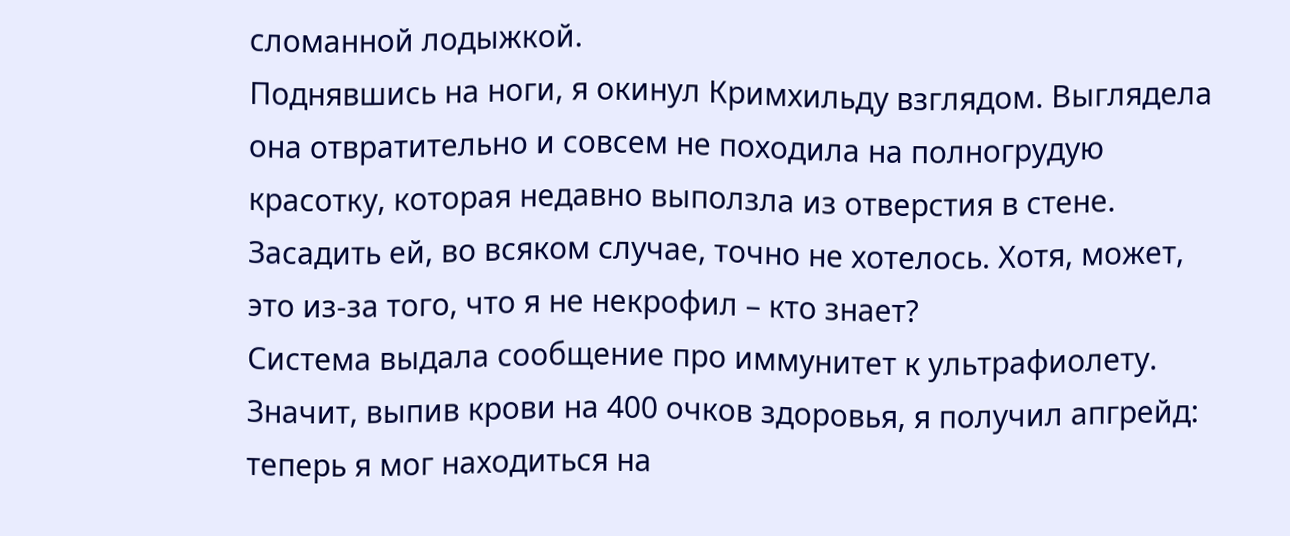сломанной лодыжкой.
Поднявшись на ноги, я окинул Кримхильду взглядом. Выглядела она отвратительно и совсем не походила на полногрудую красотку, которая недавно выползла из отверстия в стене. Засадить ей, во всяком случае, точно не хотелось. Хотя, может, это из-за того, что я не некрофил – кто знает?
Система выдала сообщение про иммунитет к ультрафиолету. Значит, выпив крови на 400 очков здоровья, я получил апгрейд: теперь я мог находиться на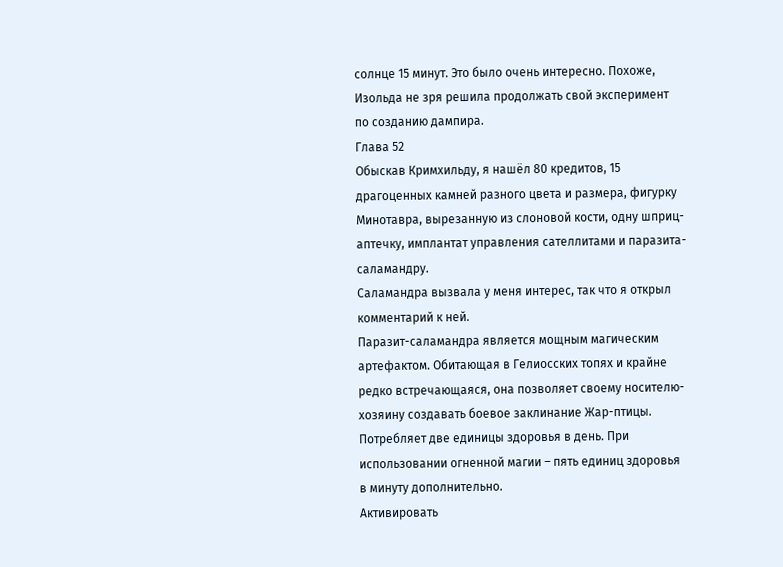солнце 15 минут. Это было очень интересно. Похоже, Изольда не зря решила продолжать свой эксперимент по созданию дампира.
Глава 52
Обыскав Кримхильду, я нашёл 80 кредитов, 15 драгоценных камней разного цвета и размера, фигурку Минотавра, вырезанную из слоновой кости, одну шприц-аптечку, имплантат управления сателлитами и паразита-саламандру.
Саламандра вызвала у меня интерес, так что я открыл комментарий к ней.
Паразит-саламандра является мощным магическим артефактом. Обитающая в Гелиосских топях и крайне редко встречающаяся, она позволяет своему носителю-хозяину создавать боевое заклинание Жар-птицы. Потребляет две единицы здоровья в день. При использовании огненной магии – пять единиц здоровья в минуту дополнительно.
Активировать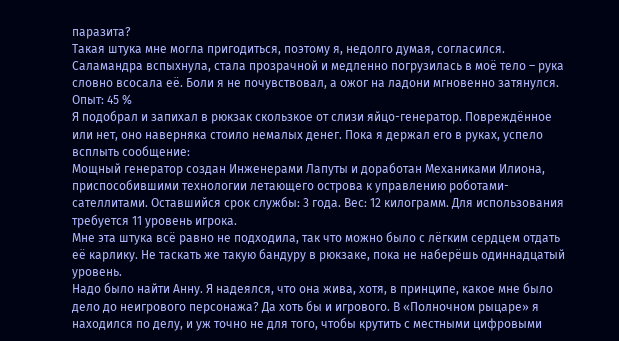паразита?
Такая штука мне могла пригодиться, поэтому я, недолго думая, согласился. Саламандра вспыхнула, стала прозрачной и медленно погрузилась в моё тело – рука словно всосала её. Боли я не почувствовал, а ожог на ладони мгновенно затянулся.
Опыт: 45 %
Я подобрал и запихал в рюкзак скользкое от слизи яйцо-генератор. Повреждённое или нет, оно наверняка стоило немалых денег. Пока я держал его в руках, успело всплыть сообщение:
Мощный генератор создан Инженерами Лапуты и доработан Механиками Илиона, приспособившими технологии летающего острова к управлению роботами-сателлитами. Оставшийся срок службы: 3 года. Вес: 12 килограмм. Для использования требуется 11 уровень игрока.
Мне эта штука всё равно не подходила, так что можно было с лёгким сердцем отдать её карлику. Не таскать же такую бандуру в рюкзаке, пока не наберёшь одиннадцатый уровень.
Надо было найти Анну. Я надеялся, что она жива, хотя, в принципе, какое мне было дело до неигрового персонажа? Да хоть бы и игрового. В «Полночном рыцаре» я находился по делу, и уж точно не для того, чтобы крутить с местными цифровыми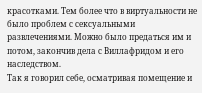красотками. Тем более что в виртуальности не было проблем с сексуальными развлечениями. Можно было предаться им и потом, закончив дела с Виллафридом и его наследством.
Так я говорил себе, осматривая помещение и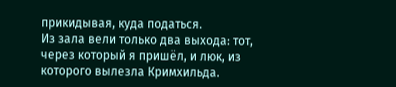прикидывая, куда податься.
Из зала вели только два выхода: тот, через который я пришёл, и люк, из которого вылезла Кримхильда.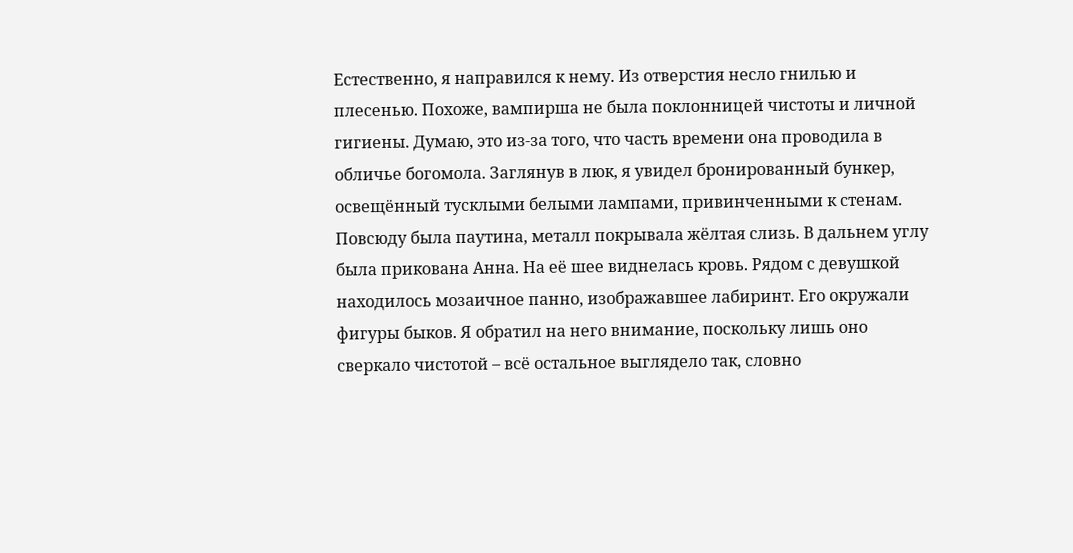Естественно, я направился к нему. Из отверстия несло гнилью и плесенью. Похоже, вампирша не была поклонницей чистоты и личной гигиены. Думаю, это из-за того, что часть времени она проводила в обличье богомола. Заглянув в люк, я увидел бронированный бункер, освещённый тусклыми белыми лампами, привинченными к стенам. Повсюду была паутина, металл покрывала жёлтая слизь. В дальнем углу была прикована Анна. На её шее виднелась кровь. Рядом с девушкой находилось мозаичное панно, изображавшее лабиринт. Его окружали фигуры быков. Я обратил на него внимание, поскольку лишь оно сверкало чистотой – всё остальное выглядело так, словно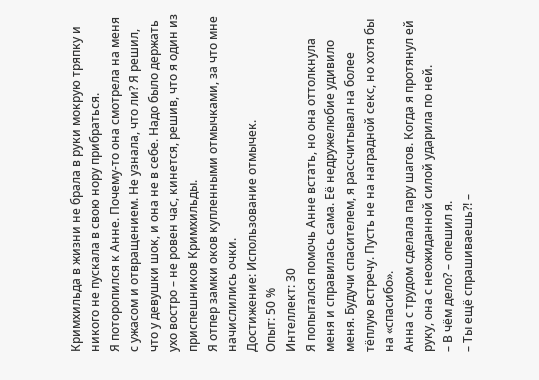Кримхильда в жизни не брала в руки мокрую тряпку и никого не пускала в свою нору прибраться.
Я поторопился к Анне. Почему-то она смотрела на меня с ужасом и отвращением. Не узнала, что ли? Я решил, что у девушки шок, и она не в себе. Надо было держать ухо востро – не ровен час, кинется, решив, что я один из приспешников Кримхильды.
Я отпер замки оков купленными отмычками, за что мне начислились очки.
Достижение: Использование отмычек.
Опыт: 50 %
Интеллект: 30
Я попытался помочь Анне встать, но она оттолкнула меня и справилась сама. Её недружелюбие удивило меня. Будучи спасителем, я рассчитывал на более тёплую встречу. Пусть не на наградной секс, но хотя бы на «спасибо».
Анна с трудом сделала пару шагов. Когда я протянул ей руку, она с неожиданной силой ударила по ней.
– В чём дело? – опешил я.
– Ты ещё спрашиваешь?! –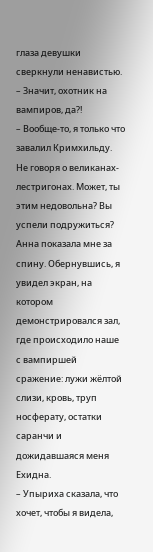глаза девушки сверкнули ненавистью. – Значит, охотник на вампиров, да?!
– Вообще-то, я только что завалил Кримхильду. Не говоря о великанах-лестригонах. Может, ты этим недовольна? Вы успели подружиться?
Анна показала мне за спину. Обернувшись, я увидел экран, на котором демонстрировался зал, где происходило наше с вампиршей сражение: лужи жёлтой слизи, кровь, труп носферату, остатки саранчи и дожидавшаяся меня Ехидна.
– Упыриха сказала, что хочет, чтобы я видела,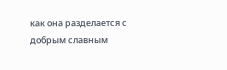как она разделается с добрым славным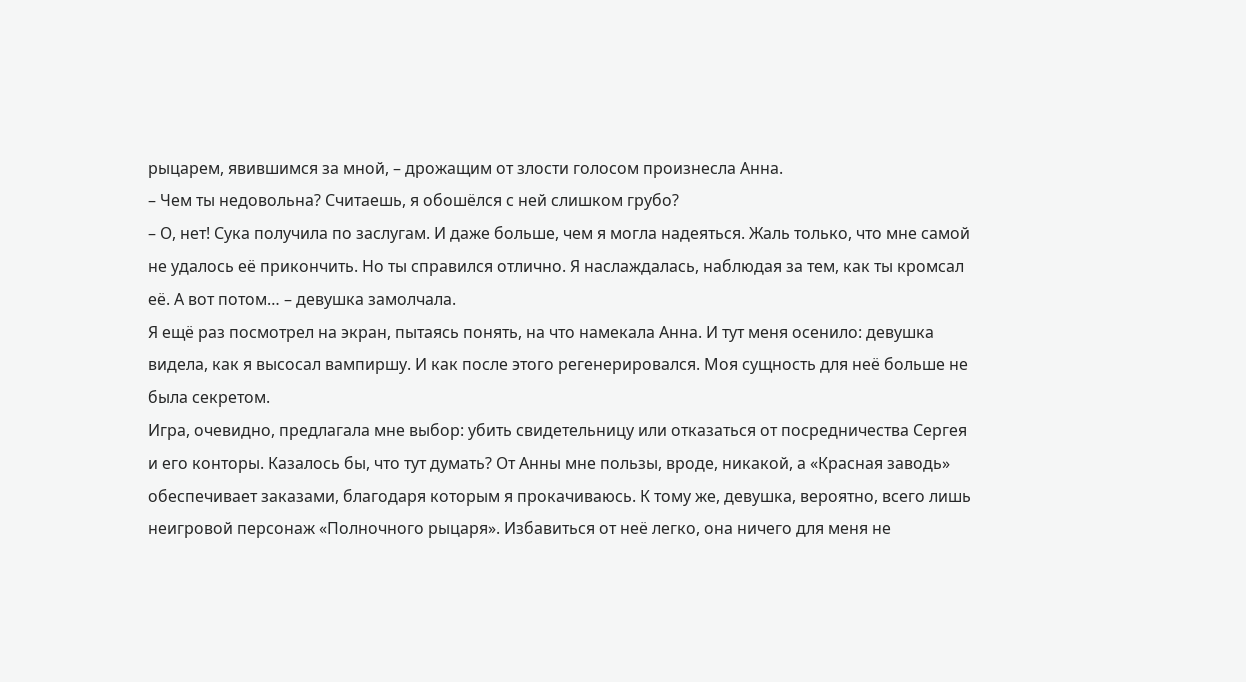рыцарем, явившимся за мной, – дрожащим от злости голосом произнесла Анна.
– Чем ты недовольна? Считаешь, я обошёлся с ней слишком грубо?
– О, нет! Сука получила по заслугам. И даже больше, чем я могла надеяться. Жаль только, что мне самой не удалось её прикончить. Но ты справился отлично. Я наслаждалась, наблюдая за тем, как ты кромсал её. А вот потом… – девушка замолчала.
Я ещё раз посмотрел на экран, пытаясь понять, на что намекала Анна. И тут меня осенило: девушка видела, как я высосал вампиршу. И как после этого регенерировался. Моя сущность для неё больше не была секретом.
Игра, очевидно, предлагала мне выбор: убить свидетельницу или отказаться от посредничества Сергея и его конторы. Казалось бы, что тут думать? От Анны мне пользы, вроде, никакой, а «Красная заводь» обеспечивает заказами, благодаря которым я прокачиваюсь. К тому же, девушка, вероятно, всего лишь неигровой персонаж «Полночного рыцаря». Избавиться от неё легко, она ничего для меня не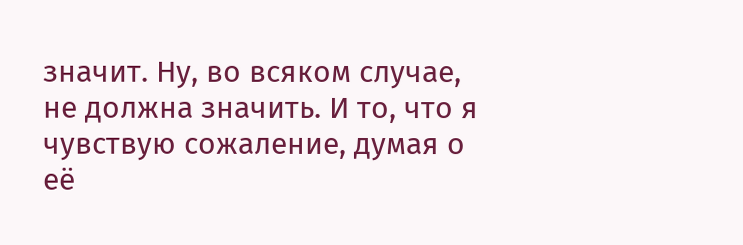значит. Ну, во всяком случае, не должна значить. И то, что я чувствую сожаление, думая о её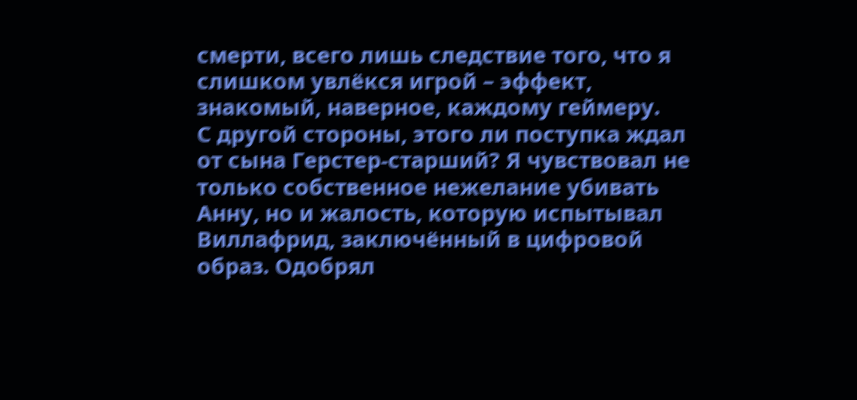смерти, всего лишь следствие того, что я слишком увлёкся игрой – эффект, знакомый, наверное, каждому геймеру.
С другой стороны, этого ли поступка ждал от сына Герстер-старший? Я чувствовал не только собственное нежелание убивать Анну, но и жалость, которую испытывал Виллафрид, заключённый в цифровой образ. Одобрял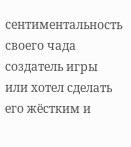сентиментальность своего чада создатель игры или хотел сделать его жёстким и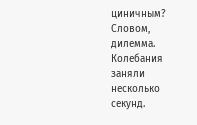циничным? Словом, дилемма.
Колебания заняли несколько секунд.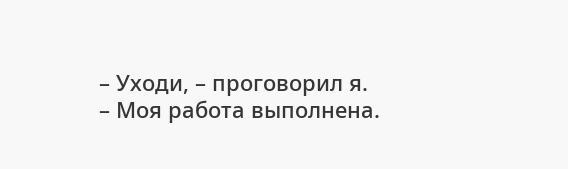– Уходи, – проговорил я. – Моя работа выполнена.